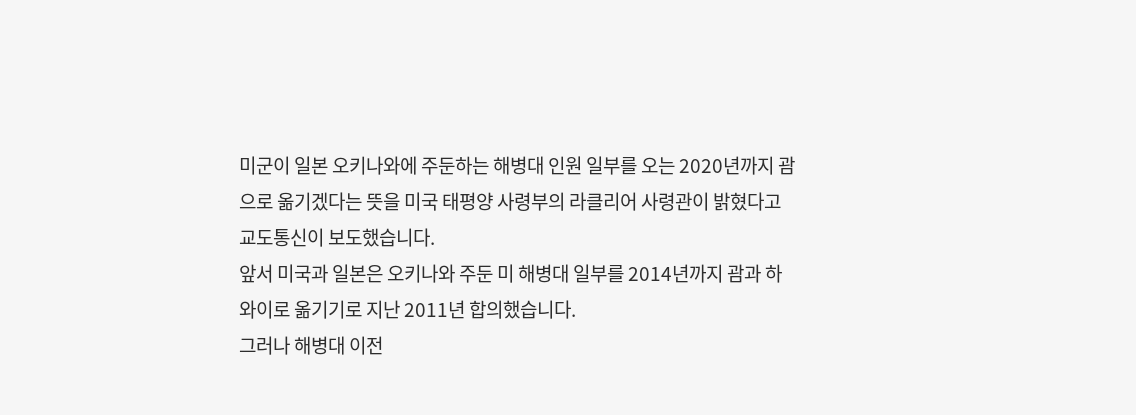미군이 일본 오키나와에 주둔하는 해병대 인원 일부를 오는 2020년까지 괌으로 옮기겠다는 뜻을 미국 태평양 사령부의 라클리어 사령관이 밝혔다고 교도통신이 보도했습니다.
앞서 미국과 일본은 오키나와 주둔 미 해병대 일부를 2014년까지 괌과 하와이로 옮기기로 지난 2011년 합의했습니다.
그러나 해병대 이전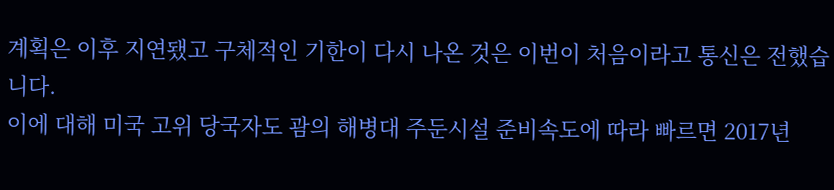계획은 이후 지연됐고 구체적인 기한이 다시 나온 것은 이번이 처음이라고 통신은 전했습니다.
이에 대해 미국 고위 당국자도 괌의 해병대 주둔시설 준비속도에 따라 빠르면 2017년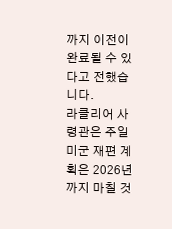까지 이전이 완료될 수 있다고 전했습니다.
라클리어 사령관은 주일 미군 재편 계획은 2026년까지 마칠 것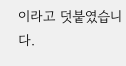이라고 덧붙였습니다.